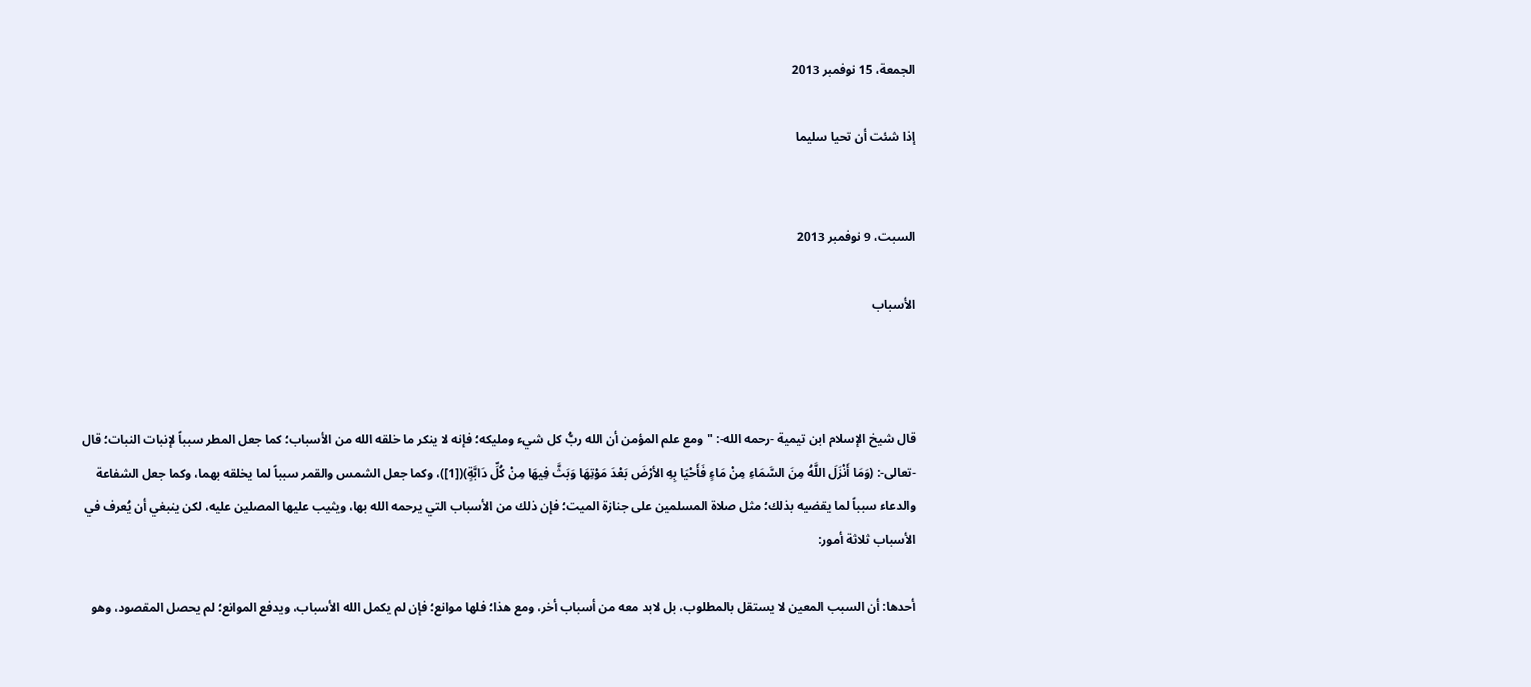الجمعة، 15 نوفمبر 2013

إذا شئت أن تحيا سليما


السبت، 9 نوفمبر 2013

الأسباب



قال شيخ الإسلام ابن تيمية -رحمه الله-: "ومع علم المؤمن أن الله ربُّ كل شيء ومليكه؛ فإنه لا ينكر ما خلقه الله من الأسباب؛ كما جعل المطر سبباً لإنبات النبات؛ قال -تعالى-: (وَمَا أَنْزَلَ اللَّهُ مِنَ السَّمَاءِ مِنْ مَاءٍ فَأَحْيَا بِهِ الأرْضَ بَعْدَ مَوْتِهَا وَبَثَّ فِيهَا مِنْ كُلِّ دَابَّةٍ)([1])، وكما جعل الشمس والقمر سبباً لما يخلقه بهما، وكما جعل الشفاعة والدعاء سبباً لما يقضيه بذلك؛ مثل صلاة المسلمين على جنازة الميت؛ فإن ذلك من الأسباب التي يرحمه الله بها، ويثيب عليها المصلين عليه، لكن ينبغي أن يُعرف في الأسباب ثلاثة أمور:

أحدها: أن السبب المعين لا يستقل بالمطلوب، بل لابد معه من أسباب أخر، ومع هذا؛ فلها موانع؛ فإن لم يكمل الله الأسباب، ويدفع الموانع؛ لم يحصل المقصود، وهو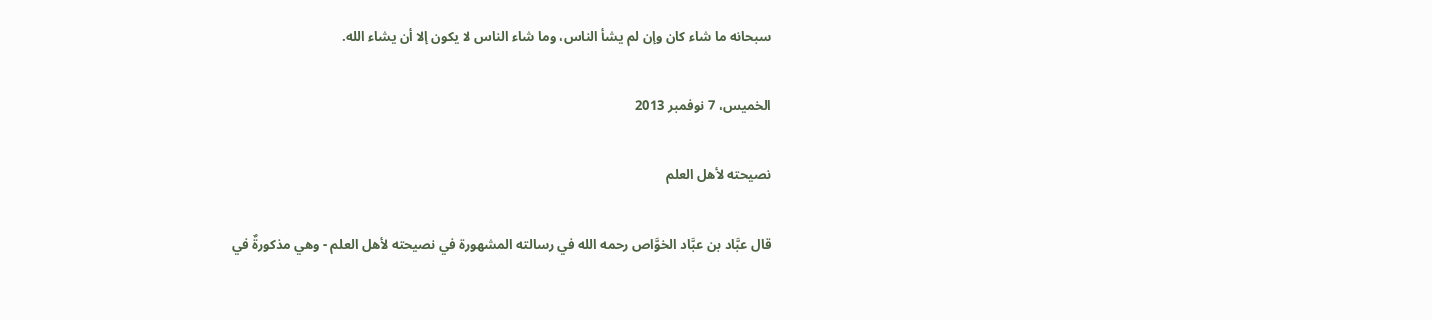سبحانه ما شاء كان وإن لم يشأ الناس، وما شاء الناس لا يكون إلا أن يشاء الله.

الخميس، 7 نوفمبر 2013

نصيحته لأهل العلم

قال عبَّاد بن عبَّاد الخوَّاص رحمه الله في رسالته المشهورة في نصيحته لأهل العلم - وهي مذكورةٌ في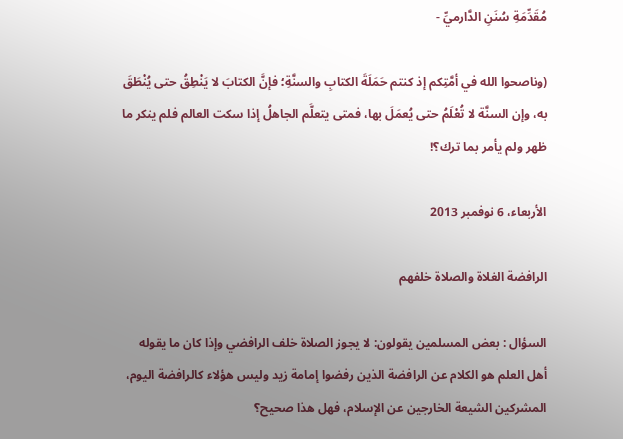مُقَدِّمَةِ سُنَنِ الدَّارميِّ -

(وناصحوا الله في أمَّتِكم إذ كنتم حَمَلَةَ الكتابِ والسنَّةِ؛ فإنَّ الكتابَ لا يَنْطِقُ حتى يُنْطَقَ به، وإن السنَّة لا تُعْلَمُ حتى يُعمَلَ بها، فمتى يتعلَّم الجاهلُ إذا سكت العالم فلم ينكر ما ظهر ولم يأمر بما ترك؟!

الأربعاء، 6 نوفمبر 2013

الرافضة الغلاة والصلاة خلفهم

السؤال : بعض المسلمين يقولون: لا يجوز الصلاة خلف الرافضي وإذا كان ما يقوله أهل العلم هو الكلام عن الرافضة الذين رفضوا إمامة زيد وليس هؤلاء كالرافضة اليوم، المشركين الشيعة الخارجين عن الإسلام، فهل هذا صحيح؟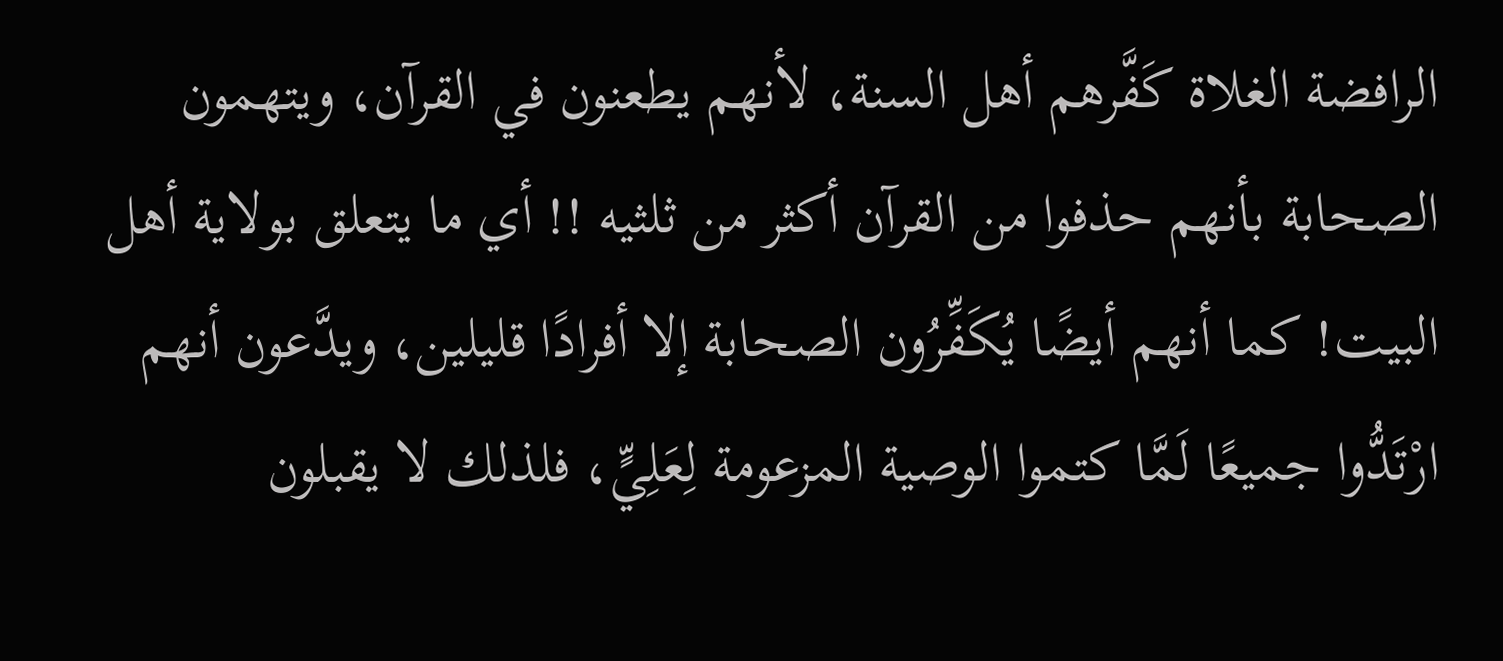الرافضة الغلاة كَفَّرهم أهل السنة، لأنهم يطعنون في القرآن، ويتهمون الصحابة بأنهم حذفوا من القرآن أكثر من ثلثيه !! أي ما يتعلق بولاية أهل البيت! كما أنهم أيضًا يُكَفِّرُون الصحابة إلا أفرادًا قليلين، ويدَّعون أنهم ارْتَدُّوا جميعًا لَمَّا كتموا الوصية المزعومة لِعَلِيٍّ، فلذلك لا يقبلون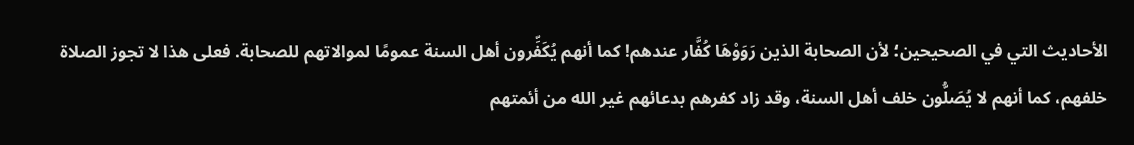الأحاديث التي في الصحيحين؛ لأن الصحابة الذين رَوَوْهَا كُفَّار عندهم! كما أنهم يُكَفِّرون أهل السنة عمومًا لموالاتهم للصحابة. فعلى هذا لا تجوز الصلاة خلفهم، كما أنهم لا يُصَلُّون خلف أهل السنة، وقد زاد كفرهم بدعائهم غير الله من أئمتهم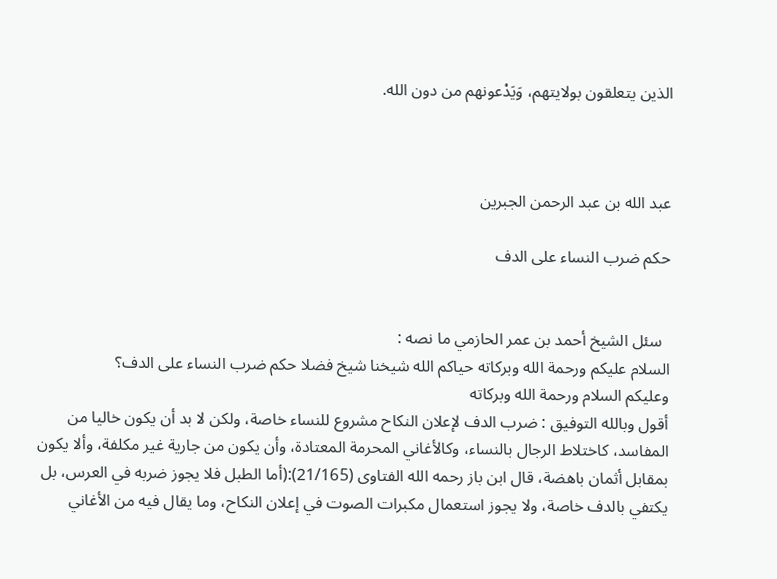الذين يتعلقون بولايتهم، وَيَدْعونهم من دون الله.



عبد الله بن عبد الرحمن الجبرين

حكم ضرب النساء على الدف


  سئل الشيخ أحمد بن عمر الحازمي ما نصه :
السلام عليكم ورحمة الله وبركاته حياكم الله شيخنا شيخ فضلا حكم ضرب النساء على الدف؟
وعليكم السلام ورحمة الله وبركاته
أقول وبالله التوفيق : ضرب الدف لإعلان النكاح مشروع للنساء خاصة، ولكن لا بد أن يكون خاليا من المفاسد، كاختلاط الرجال بالنساء، وكالأغاني المحرمة المعتادة، وأن يكون من جارية غير مكلفة، وألا يكون بمقابل أثمان باهضة، قال ابن باز رحمه الله الفتاوى (21/165):(أما الطبل فلا يجوز ضربه في العرس، بل يكتفي بالدف خاصة، ولا يجوز استعمال مكبرات الصوت في إعلان النكاح، وما يقال فيه من الأغاني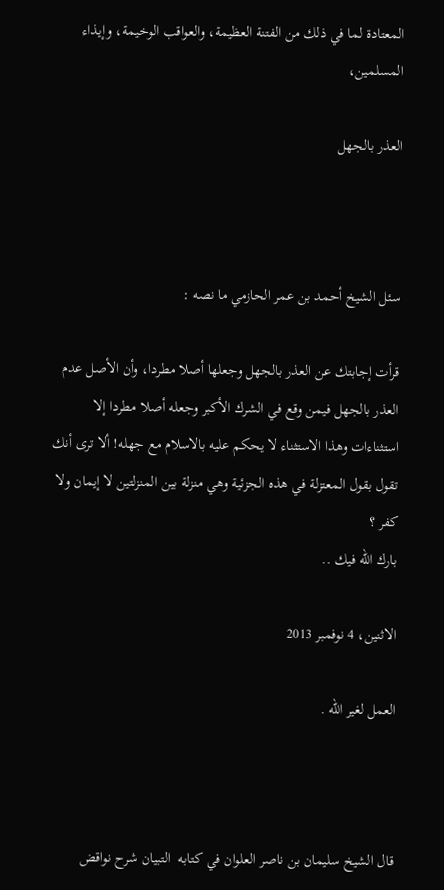المعتادة لما في ذلك من الفتنة العظيمة، والعواقب الوخيمة، وإيذاء المسلمين،

العذر بالجهل



سئل الشيخ أحمد بن عمر الحازمي ما نصه :

قرأت إجابتك عن العذر بالجهل وجعلها أصلا مطردا، وأن الأصل عدم العذر بالجهل فيمن وقع في الشرك الأكبر وجعله أصلا مطردا إلا استثناءات وهذا الاستثناء لا يحكم عليه بالاسلام مع جهله! ألا ترى أنك تقول بقول المعتزلة في هذه الجزئية وهي منزلة بين المنزلتين لا إيمان ولا كفر ؟
بارك الله فيك ..

الاثنين، 4 نوفمبر 2013

العمل لغير الله .



قال الشيخ سليمان بن ناصر العلوان في كتابه  التبيان شرح نواقض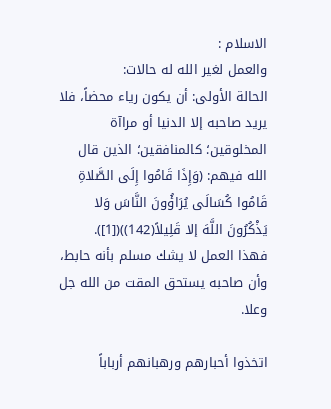الاسلام :
والعمل لغير الله له حالات:
الحالة الأولى: أن يكون رياء محضاً، فلا يريد صاحبه إلا الدنيا أو مراآة المخلوقين؛ كالمنافقين؛ الذين قال الله فيهم: (وَإِذَا قَامُوا إِلَى الصَّلاةِ قَامُوا كُسَالَى يُرَاؤُونَ النَّاسَ وَلا يَذْكُرُونَ اللَّهَ إلا قَلِيلاً(142))([1]).
فهذا العمل لا يشك مسلم بأنه حابط، وأن صاحبه يستحق المقت من الله جل وعلا.

اتخذوا أحبارهم ورهبانهم أرباباً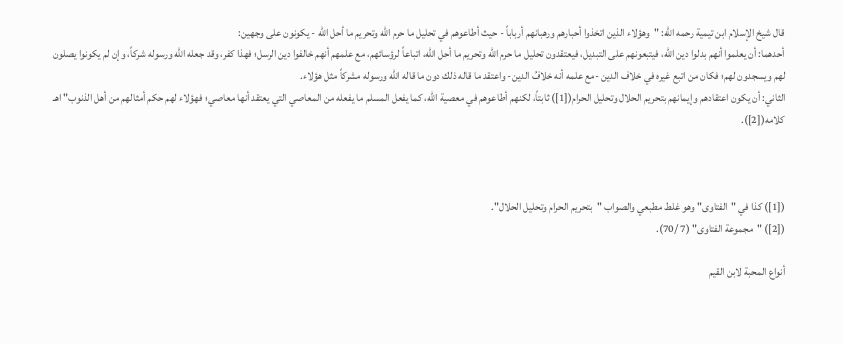قال شيخ الإسلام ابن تيمية رحمه الله: "وهؤلاء الذين اتخذوا أحبارهم ورهبانهم أرباباً - حيث أطاعوهم في تحليل ما حرم الله وتحريم ما أحل الله - يكونون على وجهين:
أحدهما: أن يعلموا أنهم بدلوا دين الله، فيتبعونهم على التبديل، فيعتقدون تحليل ما حرم الله وتحريم ما أحل الله، اتباعاً لرؤسائهم، مع علمهم أنهم خالفوا دين الرسل؛ فهذا كفر، وقد جعله الله ورسوله شركاً، وإن لم يكونوا يصلون لهم ويسجدون لهم؛ فكان من اتبع غيره في خلاف الدين -مع علمه أنه خلافُ الدين- واعتقد ما قاله ذلك دون ما قاله الله ورسوله مشركاً مثل هؤلاء.
الثاني: أن يكون اعتقادهم وإيمانهم بتحريم الحلال وتحليل الحرام([1]) ثابتاً، لكنهم أطاعوهم في معصية الله، كما يفعل المسلم ما يفعله من المعاصي التي يعتقد أنها معاصي؛ فهؤلاء لهم حكم أمثالهم من أهل الذنوب" اهـ كلامه([2]).



([1]) كذا في "الفتاوى" وهو غلط مطبعي والصواب "بتحريم الحرام وتحليل الحلال".
([2]) "مجموعة الفتاوى" (7 /70).

أنواع المحبة لابن القيم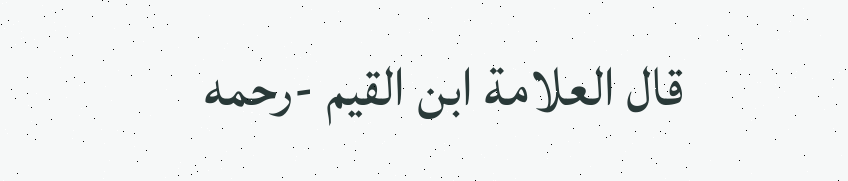قال العلامة ابن القيم -رحمه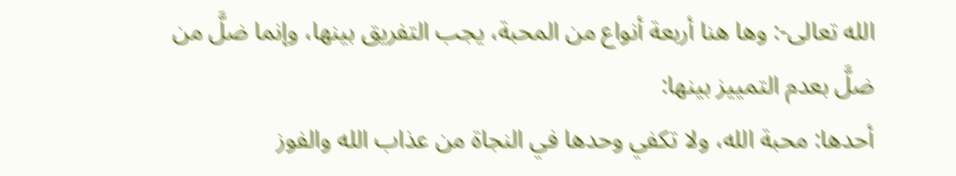الله تعالى-: وها هنا أربعة أنواع من المحبة، يجب التفريق بينها، وإنما ضلَّ من ضلَّ بعدم التمييز بينها:
أحدها: محبة الله، ولا تكفي وحدها في النجاة من عذاب الله والفوز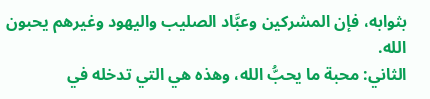بثوابه، فإن المشركين وعبَّاد الصليب واليهود وغيرهم يحبون الله.
الثاني: محبة ما يحبُّ الله، وهذه هي التي تدخله في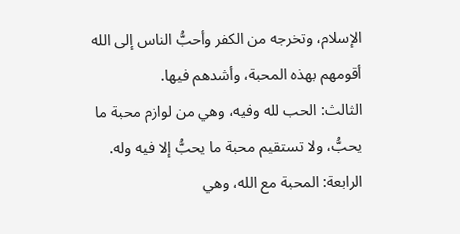الإسلام، وتخرجه من الكفر وأحبُّ الناس إلى الله أقومهم بهذه المحبة، وأشدهم فيها.
الثالث: الحب لله وفيه، وهي من لوازم محبة ما يحبُّ، ولا تستقيم محبة ما يحبُّ إلا فيه وله.
الرابعة: المحبة مع الله، وهي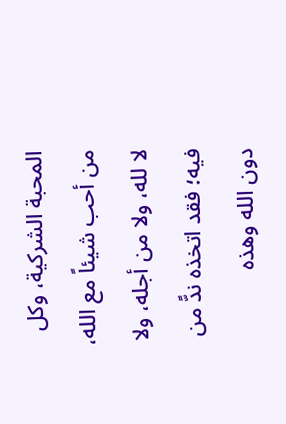المحبة الشركية، وكل من أحب شيئاً مع الله، لا لله، ولا من أجله، ولا فيه؛ فقد اتخذه ندًّ من دون الله وهذه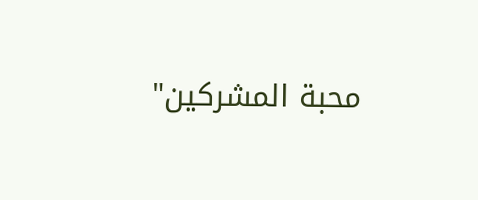محبة المشركين"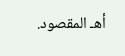أهـ المقصود.